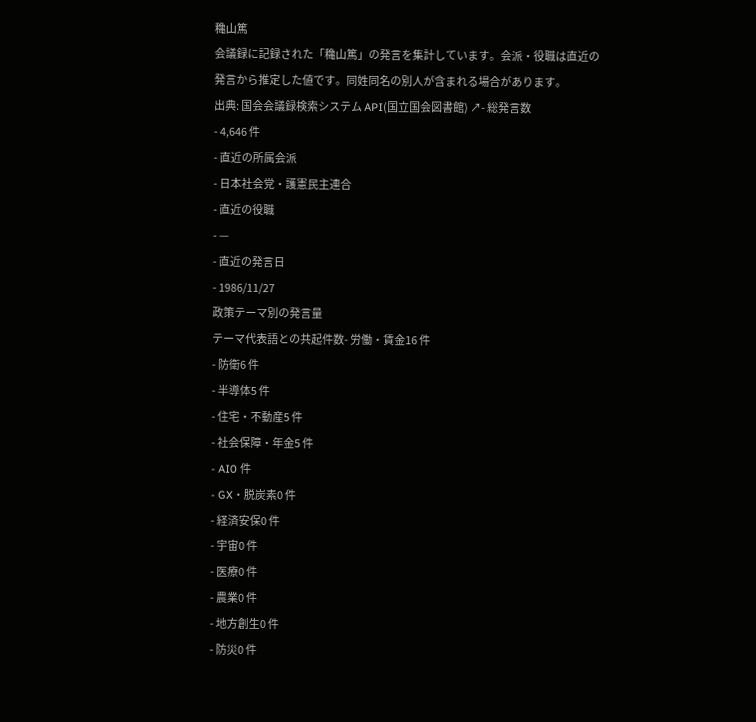穐山篤
会議録に記録された「穐山篤」の発言を集計しています。会派・役職は直近の発言から推定した値です。同姓同名の別人が含まれる場合があります。
出典: 国会会議録検索システム API(国立国会図書館) ↗- 総発言数
- 4,646 件
- 直近の所属会派
- 日本社会党・護憲民主連合
- 直近の役職
- —
- 直近の発言日
- 1986/11/27
政策テーマ別の発言量
テーマ代表語との共起件数- 労働・賃金16 件
- 防衛6 件
- 半導体5 件
- 住宅・不動産5 件
- 社会保障・年金5 件
- AI0 件
- GX・脱炭素0 件
- 経済安保0 件
- 宇宙0 件
- 医療0 件
- 農業0 件
- 地方創生0 件
- 防災0 件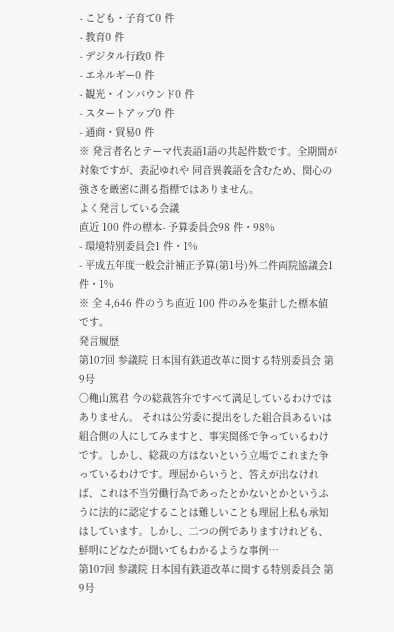- こども・子育て0 件
- 教育0 件
- デジタル行政0 件
- エネルギー0 件
- 観光・インバウンド0 件
- スタートアップ0 件
- 通商・貿易0 件
※ 発言者名とテーマ代表語1語の共起件数です。全期間が対象ですが、表記ゆれや 同音異義語を含むため、関心の強さを厳密に測る指標ではありません。
よく発言している会議
直近 100 件の標本- 予算委員会98 件・98%
- 環境特別委員会1 件・1%
- 平成五年度一般会計補正予算(第1号)外二件両院協議会1 件・1%
※ 全 4,646 件のうち直近 100 件のみを集計した標本値です。
発言履歴
第107回 参議院 日本国有鉄道改革に関する特別委員会 第9号
○穐山篤君 今の総裁答弁ですべて満足しているわけではありません。 それは公労委に提出をした組合員あるいは組合側の人にしてみますと、事実関係で争っているわけです。しかし、総裁の方はないという立場でこれまた争っているわけです。理屈からいうと、答えが出なければ、これは不当労働行為であったとかないとかというふうに法的に認定することは難しいことも理屈上私も承知はしています。しかし、二つの例でありますけれども、鮮明にどなたが聞いてもわかるような事例…
第107回 参議院 日本国有鉄道改革に関する特別委員会 第9号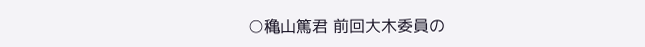○穐山篤君 前回大木委員の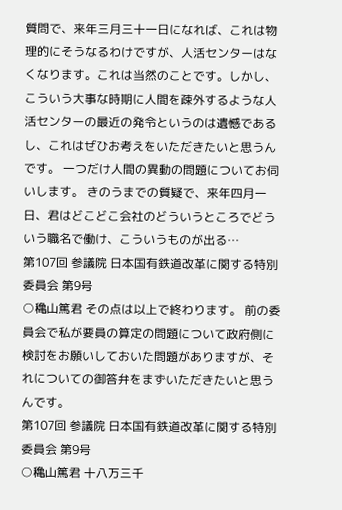質問で、来年三月三十一日になれば、これは物理的にそうなるわけですが、人活センターはなくなります。これは当然のことです。しかし、こういう大事な時期に人間を疎外するような人活センターの最近の発令というのは遺憾であるし、これはぜひお考えをいただきたいと思うんです。 一つだけ人間の異動の問題についてお伺いします。 きのうまでの質疑で、来年四月一日、君はどこどこ会社のどういうところでどういう職名で働け、こういうものが出る…
第107回 参議院 日本国有鉄道改革に関する特別委員会 第9号
○穐山篤君 その点は以上で終わります。 前の委員会で私が要員の算定の問題について政府側に検討をお願いしておいた問題がありますが、それについての御答弁をまずいただきたいと思うんです。
第107回 参議院 日本国有鉄道改革に関する特別委員会 第9号
○穐山篤君 十八万三千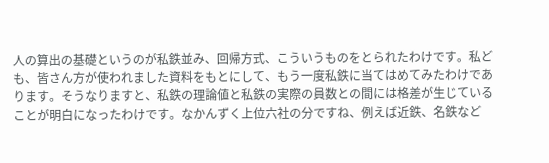人の算出の基礎というのが私鉄並み、回帰方式、こういうものをとられたわけです。私ども、皆さん方が使われました資料をもとにして、もう一度私鉄に当てはめてみたわけであります。そうなりますと、私鉄の理論値と私鉄の実際の員数との間には格差が生じていることが明白になったわけです。なかんずく上位六社の分ですね、例えば近鉄、名鉄など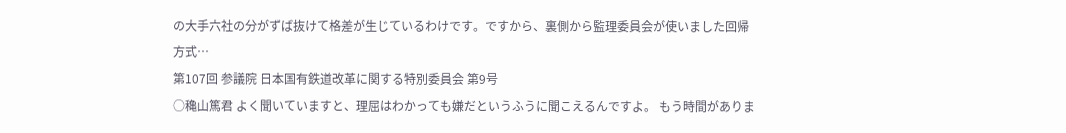の大手六社の分がずば抜けて格差が生じているわけです。ですから、裏側から監理委員会が使いました回帰方式…
第107回 参議院 日本国有鉄道改革に関する特別委員会 第9号
○穐山篤君 よく聞いていますと、理屈はわかっても嫌だというふうに聞こえるんですよ。 もう時間がありま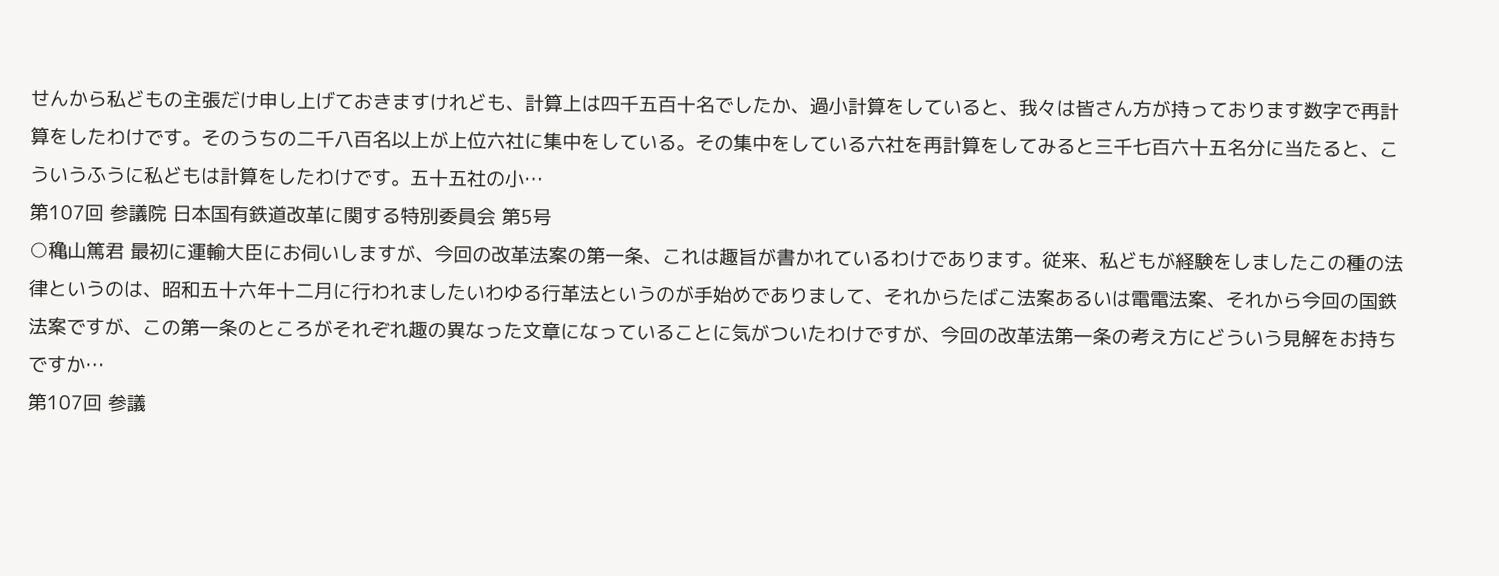せんから私どもの主張だけ申し上げておきますけれども、計算上は四千五百十名でしたか、過小計算をしていると、我々は皆さん方が持っております数字で再計算をしたわけです。そのうちの二千八百名以上が上位六社に集中をしている。その集中をしている六社を再計算をしてみると三千七百六十五名分に当たると、こういうふうに私どもは計算をしたわけです。五十五社の小…
第107回 参議院 日本国有鉄道改革に関する特別委員会 第5号
○穐山篤君 最初に運輸大臣にお伺いしますが、今回の改革法案の第一条、これは趣旨が書かれているわけであります。従来、私どもが経験をしましたこの種の法律というのは、昭和五十六年十二月に行われましたいわゆる行革法というのが手始めでありまして、それからたばこ法案あるいは電電法案、それから今回の国鉄法案ですが、この第一条のところがそれぞれ趣の異なった文章になっていることに気がついたわけですが、今回の改革法第一条の考え方にどういう見解をお持ちですか…
第107回 参議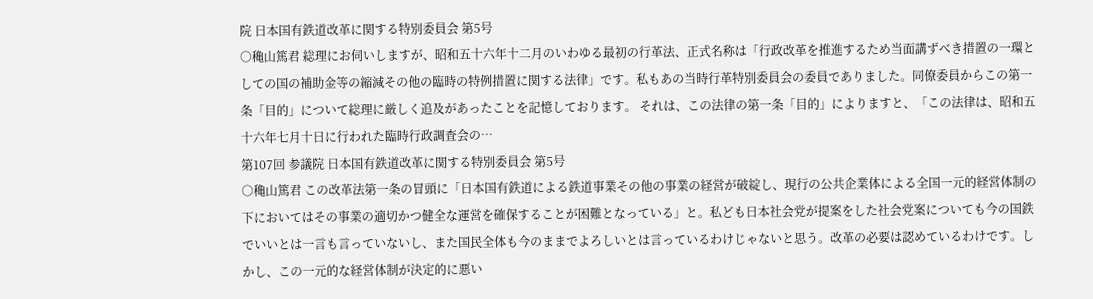院 日本国有鉄道改革に関する特別委員会 第5号
○穐山篤君 総理にお伺いしますが、昭和五十六年十二月のいわゆる最初の行革法、正式名称は「行政改革を推進するため当面講ずべき措置の一環としての国の補助金等の縮減その他の臨時の特例措置に関する法律」です。私もあの当時行革特別委員会の委員でありました。同僚委員からこの第一条「目的」について総理に厳しく追及があったことを記憶しております。 それは、この法律の第一条「目的」によりますと、「この法律は、昭和五十六年七月十日に行われた臨時行政調査会の…
第107回 参議院 日本国有鉄道改革に関する特別委員会 第5号
○穐山篤君 この改革法第一条の冒頭に「日本国有鉄道による鉄道事業その他の事業の経営が破綻し、現行の公共企業体による全国一元的経営体制の下においてはその事業の適切かつ健全な運営を確保することが困難となっている」と。私ども日本社会党が提案をした社会党案についても今の国鉄でいいとは一言も言っていないし、また国民全体も今のままでよろしいとは言っているわけじゃないと思う。改革の必要は認めているわけです。しかし、この一元的な経営体制が決定的に悪い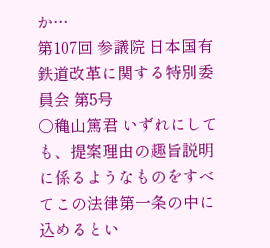か…
第107回 参議院 日本国有鉄道改革に関する特別委員会 第5号
○穐山篤君 いずれにしても、提案理由の趣旨説明に係るようなものをすべてこの法律第一条の中に込めるとい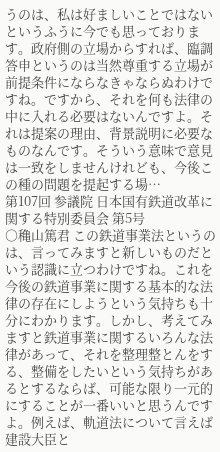うのは、私は好ましいことではないというふうに今でも思っております。政府側の立場からすれば、臨調答申というのは当然尊重する立場が前提条件にならなきゃならぬわけですね。ですから、それを何も法律の中に入れる必要はないんですよ。それは提案の理由、背景説明に必要なものなんです。そういう意味で意見は一致をしませんけれども、今後この種の問題を提起する場…
第107回 参議院 日本国有鉄道改革に関する特別委員会 第5号
○穐山篤君 この鉄道事業法というのは、言ってみますと新しいものだという認識に立つわけですね。これを今後の鉄道事業に関する基本的な法律の存在にしようという気持ちも十分にわかります。しかし、考えてみますと鉄道事業に関するいろんな法律があって、それを整理整とんをする、整備をしたいという気持ちがあるとするならば、可能な限り一元的にすることが一番いいと思うんですよ。例えば、軌道法について言えば建設大臣と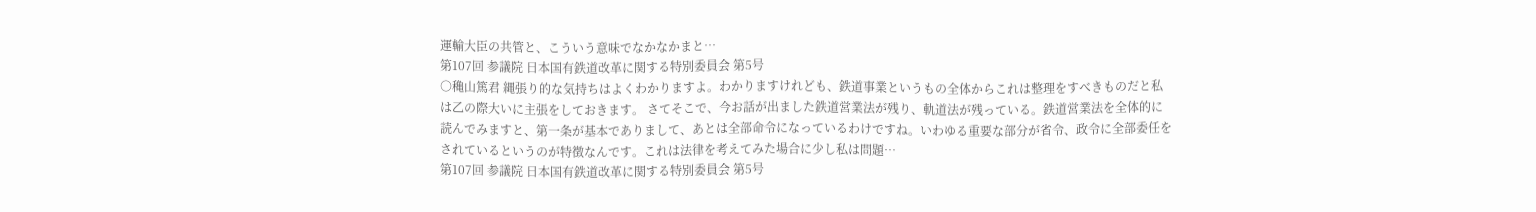運輸大臣の共管と、こういう意味でなかなかまと…
第107回 参議院 日本国有鉄道改革に関する特別委員会 第5号
○穐山篤君 縄張り的な気持ちはよくわかりますよ。わかりますけれども、鉄道事業というもの全体からこれは整理をすべきものだと私は乙の際大いに主張をしておきます。 さてそこで、今お話が出ました鉄道営業法が残り、軌道法が残っている。鉄道営業法を全体的に読んでみますと、第一条が基本でありまして、あとは全部命令になっているわけですね。いわゆる重要な部分が省令、政令に全部委任をされているというのが特徴なんです。これは法律を考えてみた場合に少し私は問題…
第107回 参議院 日本国有鉄道改革に関する特別委員会 第5号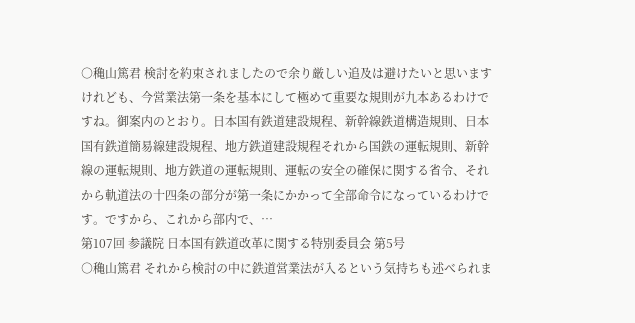○穐山篤君 検討を約束されましたので余り厳しい追及は避けたいと思いますけれども、今営業法第一条を基本にして極めて重要な規則が九本あるわけですね。御案内のとおり。日本国有鉄道建設規程、新幹線鉄道構造規則、日本国有鉄道簡易線建設規程、地方鉄道建設規程それから国鉄の運転規則、新幹線の運転規則、地方鉄道の運転規則、運転の安全の確保に関する省令、それから軌道法の十四条の部分が第一条にかかって全部命令になっているわけです。ですから、これから部内で、…
第107回 参議院 日本国有鉄道改革に関する特別委員会 第5号
○穐山篤君 それから検討の中に鉄道営業法が入るという気持ちも述べられま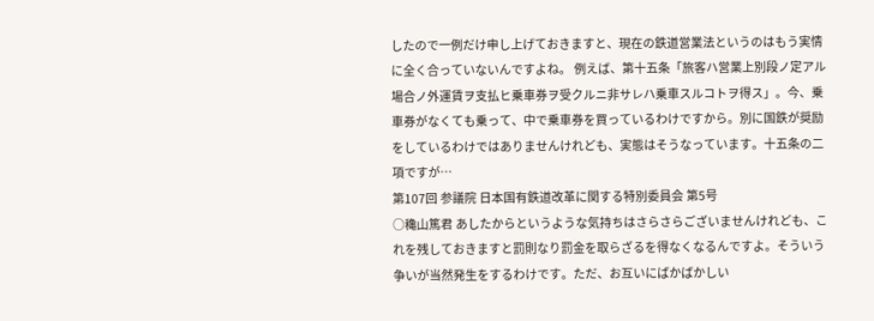したので一例だけ申し上げておきますと、現在の鉄道営業法というのはもう実情に全く合っていないんですよね。 例えば、第十五条「旅客ハ営業上別段ノ定アル場合ノ外運賃ヲ支払ヒ乗車券ヲ受クルニ非サレハ乗車スルコトヲ得ス」。今、乗車券がなくても乗って、中で乗車券を買っているわけですから。別に国鉄が奨励をしているわけではありませんけれども、実態はそうなっています。十五条の二項ですが…
第107回 参議院 日本国有鉄道改革に関する特別委員会 第5号
○穐山篤君 あしたからというような気持ちはさらさらございませんけれども、これを残しておきますと罰則なり罰金を取らざるを得なくなるんですよ。そういう争いが当然発生をするわけです。ただ、お互いにばかばかしい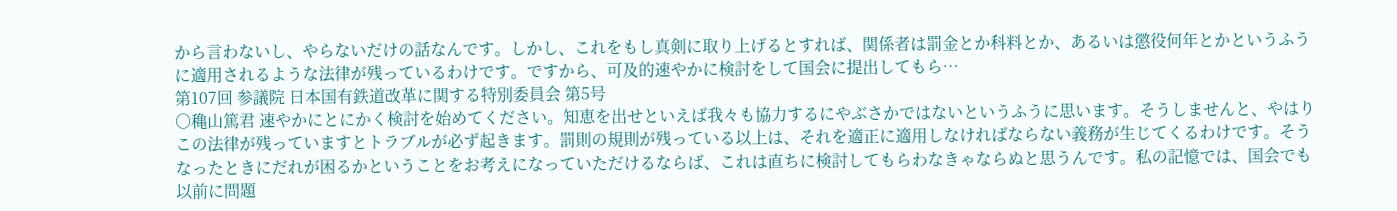から言わないし、やらないだけの話なんです。しかし、これをもし真剣に取り上げるとすれば、関係者は罰金とか科料とか、あるいは懲役何年とかというふうに適用されるような法律が残っているわけです。ですから、可及的速やかに検討をして国会に提出してもら…
第107回 参議院 日本国有鉄道改革に関する特別委員会 第5号
○穐山篤君 速やかにとにかく検討を始めてください。知恵を出せといえば我々も協力するにやぶさかではないというふうに思います。そうしませんと、やはりこの法律が残っていますとトラブルが必ず起きます。罰則の規則が残っている以上は、それを適正に適用しなければならない義務が生じてくるわけです。そうなったときにだれが困るかということをお考えになっていただけるならば、これは直ちに検討してもらわなきゃならぬと思うんです。私の記憶では、国会でも以前に問題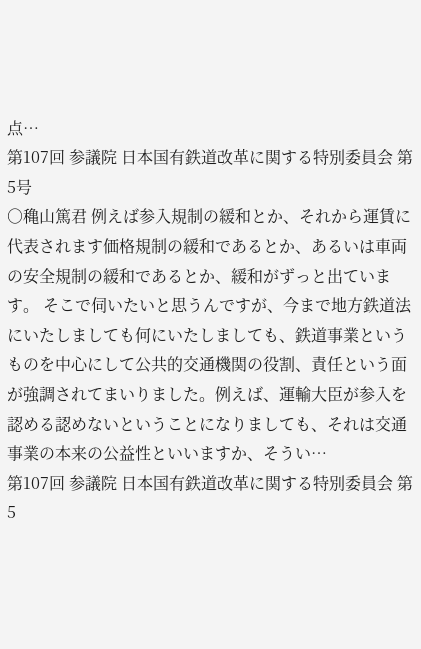点…
第107回 参議院 日本国有鉄道改革に関する特別委員会 第5号
○穐山篤君 例えば参入規制の緩和とか、それから運賃に代表されます価格規制の緩和であるとか、あるいは車両の安全規制の緩和であるとか、緩和がずっと出ています。 そこで伺いたいと思うんですが、今まで地方鉄道法にいたしましても何にいたしましても、鉄道事業というものを中心にして公共的交通機関の役割、責任という面が強調されてまいりました。例えば、運輸大臣が参入を認める認めないということになりましても、それは交通事業の本来の公益性といいますか、そうい…
第107回 参議院 日本国有鉄道改革に関する特別委員会 第5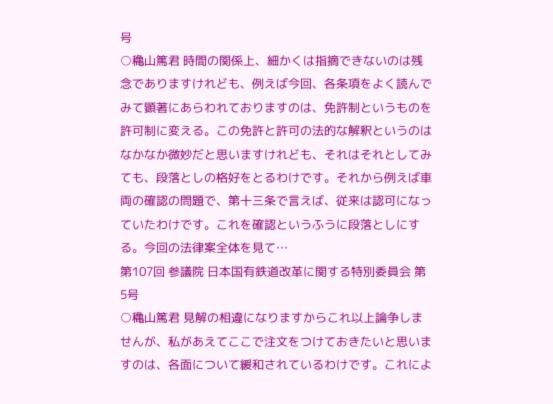号
○穐山篤君 時間の関係上、細かくは指摘できないのは残念でありますけれども、例えば今回、各条項をよく読んでみて顕著にあらわれておりますのは、免許制というものを許可制に変える。この免許と許可の法的な解釈というのはなかなか微妙だと思いますけれども、それはそれとしてみても、段落としの格好をとるわけです。それから例えば車両の確認の問題で、第十三条で言えば、従来は認可になっていたわけです。これを確認というふうに段落としにする。今回の法律案全体を見て…
第107回 参議院 日本国有鉄道改革に関する特別委員会 第5号
○穐山篤君 見解の相違になりますからこれ以上論争しませんが、私があえてここで注文をつけておきたいと思いますのは、各面について緩和されているわけです。これによ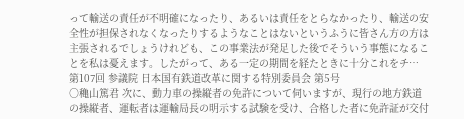って輸送の責任が不明確になったり、あるいは責任をとらなかったり、輸送の安全性が担保されなくなったりするようなことはないというふうに皆さん方の方は主張されるでしょうけれども、この事業法が発足した後でそういう事態になることを私は憂えます。したがって、ある一定の期間を経たときに十分これをチ…
第107回 参議院 日本国有鉄道改革に関する特別委員会 第5号
○穐山篤君 次に、動力車の操縦者の免許について伺いますが、現行の地方鉄道の操縦者、運転者は運輸局長の明示する試験を受け、合格した者に免許証が交付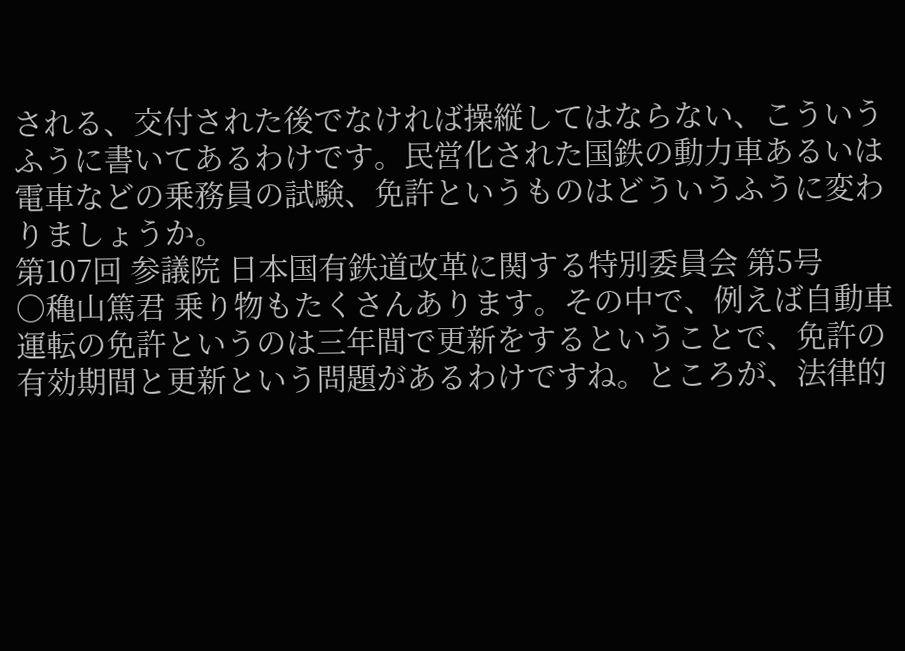される、交付された後でなければ操縦してはならない、こういうふうに書いてあるわけです。民営化された国鉄の動力車あるいは電車などの乗務員の試験、免許というものはどういうふうに変わりましょうか。
第107回 参議院 日本国有鉄道改革に関する特別委員会 第5号
○穐山篤君 乗り物もたくさんあります。その中で、例えば自動車運転の免許というのは三年間で更新をするということで、免許の有効期間と更新という問題があるわけですね。ところが、法律的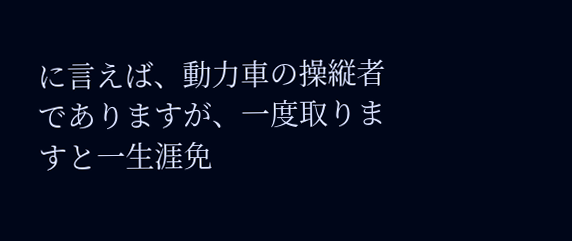に言えば、動力車の操縦者でありますが、一度取りますと一生涯免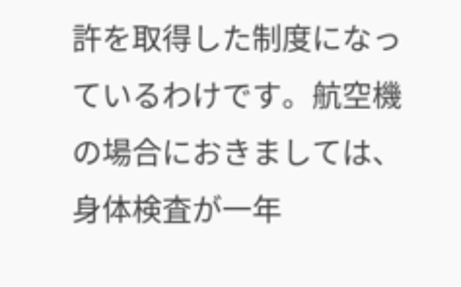許を取得した制度になっているわけです。航空機の場合におきましては、身体検査が一年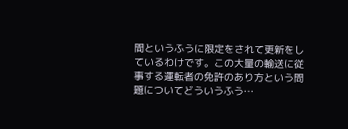間というふうに限定をされて更新をしているわけです。この大量の輸送に従事する運転者の免許のあり方という問題についてどういうふう…